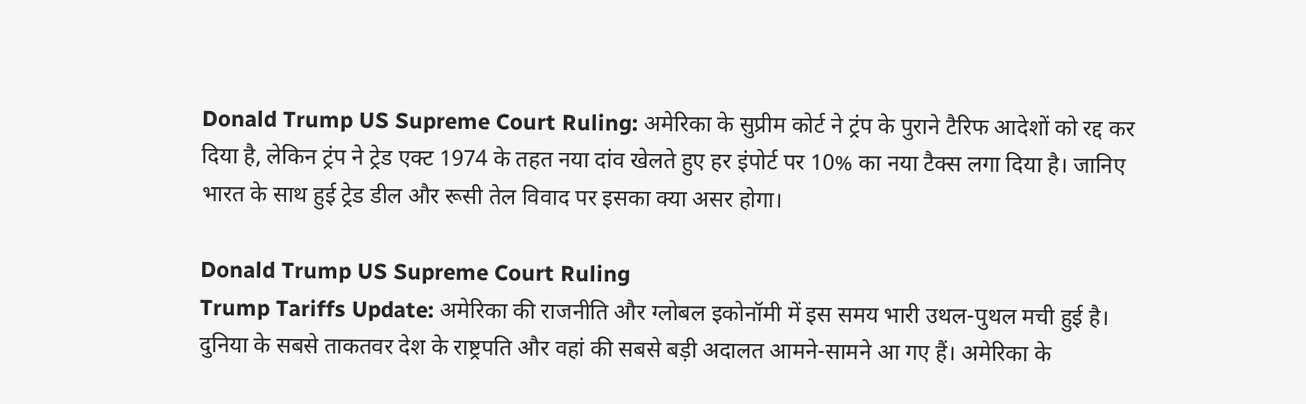Donald Trump US Supreme Court Ruling: अमेरिका के सुप्रीम कोर्ट ने ट्रंप के पुराने टैरिफ आदेशों को रद्द कर दिया है, लेकिन ट्रंप ने ट्रेड एक्ट 1974 के तहत नया दांव खेलते हुए हर इंपोर्ट पर 10% का नया टैक्स लगा दिया है। जानिए भारत के साथ हुई ट्रेड डील और रूसी तेल विवाद पर इसका क्या असर होगा।

Donald Trump US Supreme Court Ruling
Trump Tariffs Update: अमेरिका की राजनीति और ग्लोबल इकोनॉमी में इस समय भारी उथल-पुथल मची हुई है। दुनिया के सबसे ताकतवर देश के राष्ट्रपति और वहां की सबसे बड़ी अदालत आमने-सामने आ गए हैं। अमेरिका के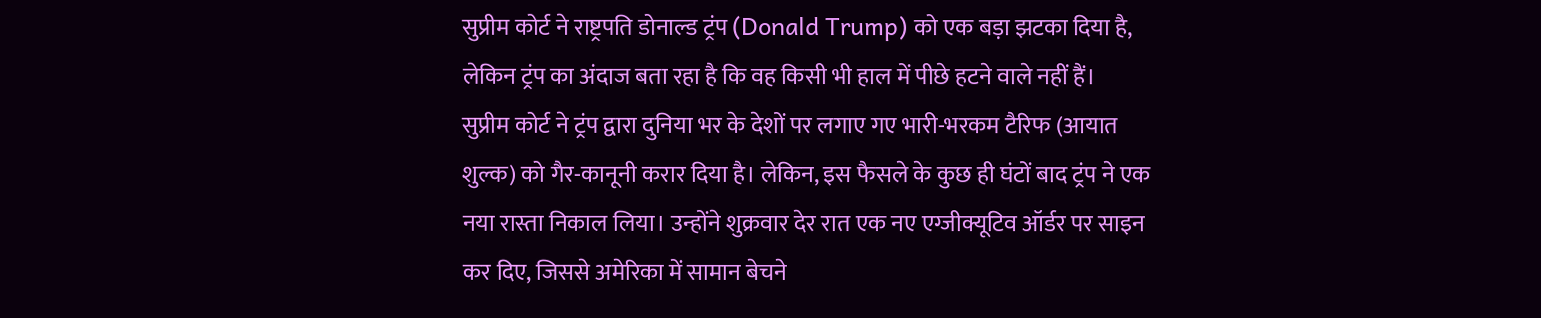सुप्रीम कोर्ट ने राष्ट्रपति डोनाल्ड ट्रंप (Donald Trump) को एक बड़ा झटका दिया है, लेकिन ट्रंप का अंदाज बता रहा है कि वह किसी भी हाल में पीछे हटने वाले नहीं हैं।
सुप्रीम कोर्ट ने ट्रंप द्वारा दुनिया भर के देशों पर लगाए गए भारी-भरकम टैरिफ (आयात शुल्क) को गैर-कानूनी करार दिया है। लेकिन, इस फैसले के कुछ ही घंटों बाद ट्रंप ने एक नया रास्ता निकाल लिया। उन्होंने शुक्रवार देर रात एक नए एग्जीक्यूटिव ऑर्डर पर साइन कर दिए, जिससे अमेरिका में सामान बेचने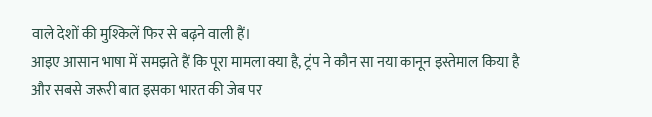वाले देशों की मुश्किलें फिर से बढ़ने वाली हैं।
आइए आसान भाषा में समझते हैं कि पूरा मामला क्या है, ट्रंप ने कौन सा नया कानून इस्तेमाल किया है और सबसे जरूरी बात इसका भारत की जेब पर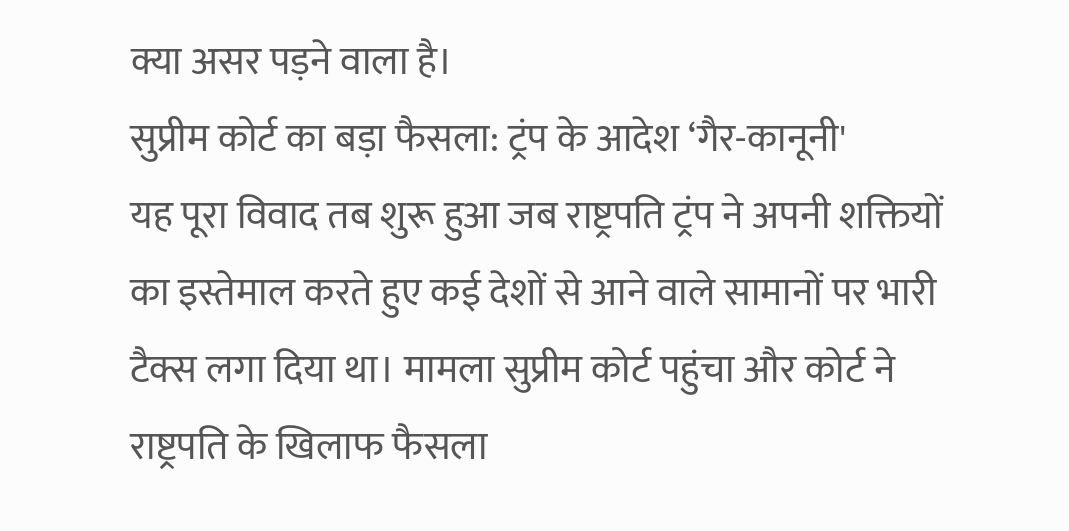क्या असर पड़ने वाला है।
सुप्रीम कोर्ट का बड़ा फैसला: ट्रंप के आदेश ‘गैर-कानूनी'
यह पूरा विवाद तब शुरू हुआ जब राष्ट्रपति ट्रंप ने अपनी शक्तियों का इस्तेमाल करते हुए कई देशों से आने वाले सामानों पर भारी टैक्स लगा दिया था। मामला सुप्रीम कोर्ट पहुंचा और कोर्ट ने राष्ट्रपति के खिलाफ फैसला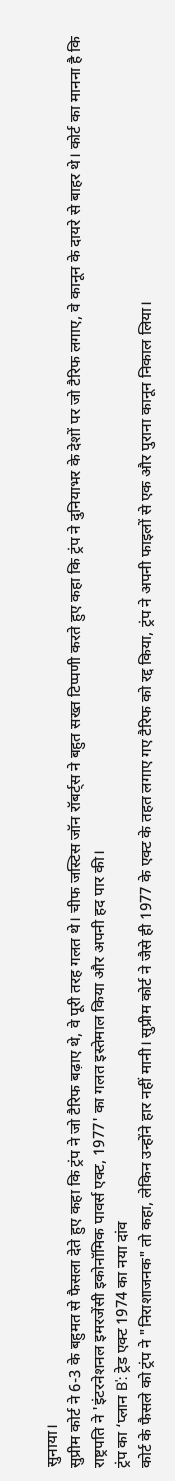सुनाया।
सुप्रीम कोर्ट ने 6-3 के बहुमत से फैसला देते हुए कहा कि ट्रंप ने जो टैरिफ बढ़ाए थे, वे पूरी तरह गलत थे। चीफ जस्टिस जॉन रॉबर्ट्स ने बहुत सख्त टिप्पणी करते हुए कहा कि ट्रंप ने दुनियाभर के देशों पर जो टैरिफ लगाए, वे कानून के दायरे से बाहर थे। कोर्ट का मानना है कि राष्ट्रपति ने 'इंटरनेशनल इमरजेंसी इकोनॉमिक पावर्स एक्ट, 1977' का गलत इस्तेमाल किया और अपनी हद पार की।
ट्रंप का ‘प्लान B': ट्रेड एक्ट 1974 का नया दांव
कोर्ट के फैसले को ट्रंप ने "निराशाजनक" तो कहा, लेकिन उन्होंने हार नहीं मानी। सुप्रीम कोर्ट ने जैसे ही 1977 के एक्ट के तहत लगाए गए टैरिफ को रद्द किया, ट्रंप ने अपनी फाइलों से एक और पुराना कानून निकाल लिया।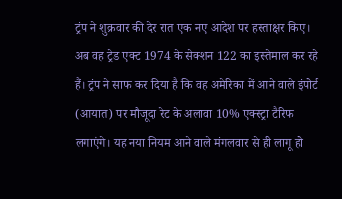ट्रंप ने शुक्रवार की देर रात एक नए आदेश पर हस्ताक्षर किए। अब वह ट्रेड एक्ट 1974 के सेक्शन 122 का इस्तेमाल कर रहे हैं। ट्रंप ने साफ कर दिया है कि वह अमेरिका में आने वाले इंपोर्ट (आयात) पर मौजूदा रेट के अलावा 10% एक्स्ट्रा टैरिफ लगाएंगे। यह नया नियम आने वाले मंगलवार से ही लागू हो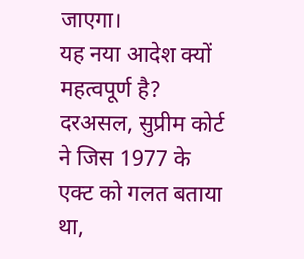जाएगा।
यह नया आदेश क्यों महत्वपूर्ण है?
दरअसल, सुप्रीम कोर्ट ने जिस 1977 के एक्ट को गलत बताया था,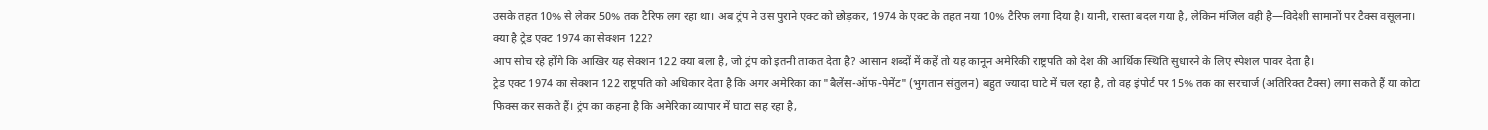उसके तहत 10% से लेकर 50% तक टैरिफ लग रहा था। अब ट्रंप ने उस पुराने एक्ट को छोड़कर, 1974 के एक्ट के तहत नया 10% टैरिफ लगा दिया है। यानी, रास्ता बदल गया है, लेकिन मंजिल वही है—विदेशी सामानों पर टैक्स वसूलना।
क्या है ट्रेड एक्ट 1974 का सेक्शन 122?
आप सोच रहे होंगे कि आखिर यह सेक्शन 122 क्या बला है, जो ट्रंप को इतनी ताकत देता है? आसान शब्दों में कहें तो यह कानून अमेरिकी राष्ट्रपति को देश की आर्थिक स्थिति सुधारने के लिए स्पेशल पावर देता है।
ट्रेड एक्ट 1974 का सेक्शन 122 राष्ट्रपति को अधिकार देता है कि अगर अमेरिका का "बैलेंस-ऑफ-पेमेंट" (भुगतान संतुलन) बहुत ज्यादा घाटे में चल रहा है, तो वह इंपोर्ट पर 15% तक का सरचार्ज (अतिरिक्त टैक्स) लगा सकते हैं या कोटा फिक्स कर सकते हैं। ट्रंप का कहना है कि अमेरिका व्यापार में घाटा सह रहा है,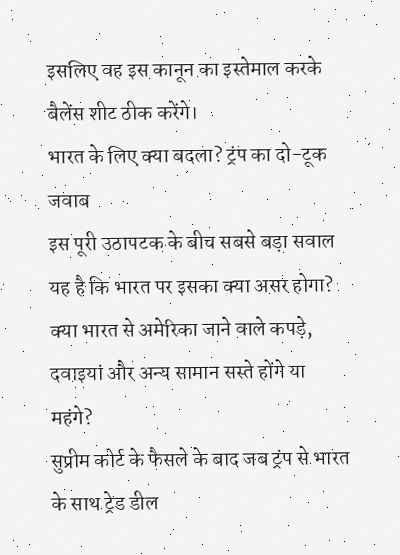इसलिए वह इस कानून का इस्तेमाल करके बैलेंस शीट ठीक करेंगे।
भारत के लिए क्या बदला? ट्रंप का दो-टूक जवाब
इस पूरी उठापटक के बीच सबसे बड़ा सवाल यह है कि भारत पर इसका क्या असर होगा? क्या भारत से अमेरिका जाने वाले कपड़े, दवाइयां और अन्य सामान सस्ते होंगे या महंगे?
सुप्रीम कोर्ट के फैसले के बाद जब ट्रंप से भारत के साथ ट्रेड डील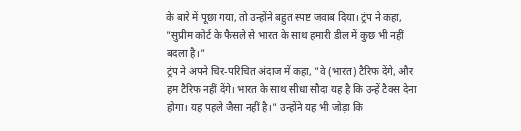के बारे में पूछा गया, तो उन्होंने बहुत स्पष्ट जवाब दिया। ट्रंप ने कहा, "सुप्रीम कोर्ट के फैसले से भारत के साथ हमारी डील में कुछ भी नहीं बदला है।"
ट्रंप ने अपने चिर-परिचित अंदाज में कहा, "वे (भारत) टैरिफ देंगे, और हम टैरिफ नहीं देंगे। भारत के साथ सीधा सौदा यह है कि उन्हें टैक्स देना होगा। यह पहले जैसा नहीं है।" उन्होंने यह भी जोड़ा कि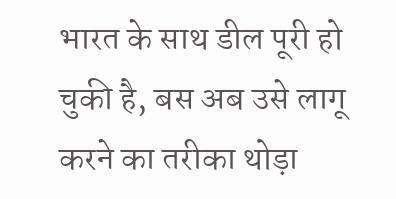भारत के साथ डील पूरी हो चुकी है, बस अब उसे लागू करने का तरीका थोड़ा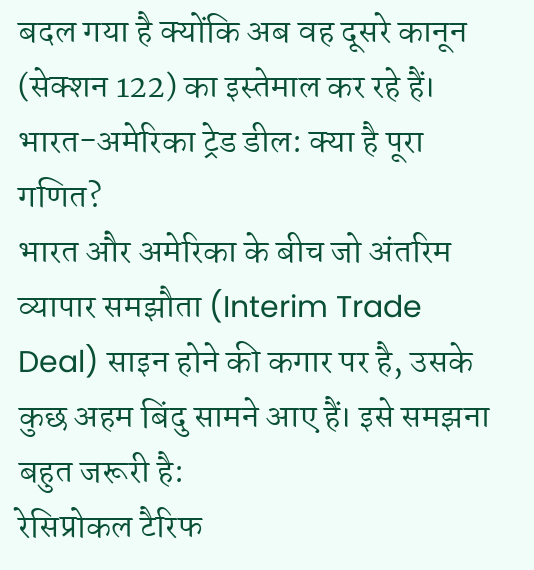बदल गया है क्योंकि अब वह दूसरे कानून (सेक्शन 122) का इस्तेमाल कर रहे हैं।
भारत-अमेरिका ट्रेड डील: क्या है पूरा गणित?
भारत और अमेरिका के बीच जो अंतरिम व्यापार समझौता (Interim Trade Deal) साइन होने की कगार पर है, उसके कुछ अहम बिंदु सामने आए हैं। इसे समझना बहुत जरूरी है:
रेसिप्रोकल टैरिफ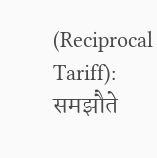(Reciprocal Tariff): समझौते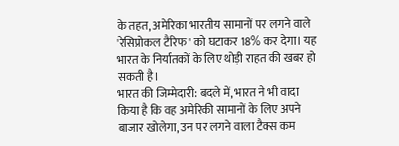के तहत, अमेरिका भारतीय सामानों पर लगने वाले 'रेसिप्रोकल टैरिफ' को घटाकर 18% कर देगा। यह भारत के निर्यातकों के लिए थोड़ी राहत की खबर हो सकती है।
भारत की जिम्मेदारी: बदले में, भारत ने भी वादा किया है कि वह अमेरिकी सामानों के लिए अपने बाजार खोलेगा, उन पर लगने वाला टैक्स कम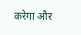करेगा और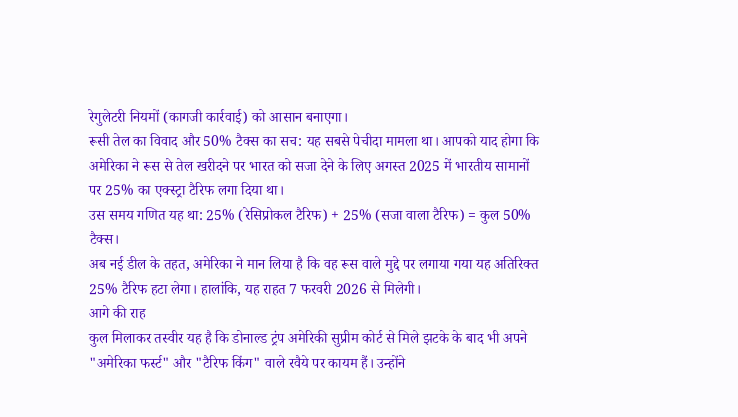रेगुलेटरी नियमों (कागजी कार्रवाई) को आसान बनाएगा।
रूसी तेल का विवाद और 50% टैक्स का सच: यह सबसे पेचीदा मामला था। आपको याद होगा कि अमेरिका ने रूस से तेल खरीदने पर भारत को सजा देने के लिए अगस्त 2025 में भारतीय सामानों पर 25% का एक्स्ट्रा टैरिफ लगा दिया था।
उस समय गणित यह था: 25% (रेसिप्रोकल टैरिफ) + 25% (सजा वाला टैरिफ) = कुल 50% टैक्स।
अब नई डील के तहत, अमेरिका ने मान लिया है कि वह रूस वाले मुद्दे पर लगाया गया यह अतिरिक्त 25% टैरिफ हटा लेगा। हालांकि, यह राहत 7 फरवरी 2026 से मिलेगी।
आगे की राह
कुल मिलाकर तस्वीर यह है कि डोनाल्ड ट्रंप अमेरिकी सुप्रीम कोर्ट से मिले झटके के बाद भी अपने "अमेरिका फर्स्ट" और "टैरिफ किंग" वाले रवैये पर कायम हैं। उन्होंने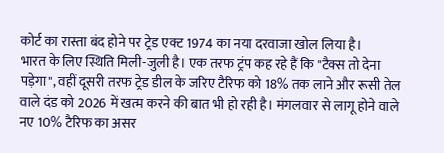कोर्ट का रास्ता बंद होने पर ट्रेड एक्ट 1974 का नया दरवाजा खोल लिया है।
भारत के लिए स्थिति मिली-जुली है। एक तरफ ट्रंप कह रहे हैं कि "टैक्स तो देना पड़ेगा", वहीं दूसरी तरफ ट्रेड डील के जरिए टैरिफ को 18% तक लाने और रूसी तेल वाले दंड को 2026 में खत्म करने की बात भी हो रही है। मंगलवार से लागू होने वाले नए 10% टैरिफ का असर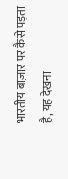भारतीय बाज़ार पर कैसे पड़ता है, यह देखना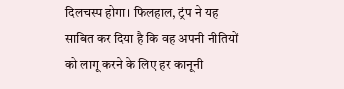दिलचस्प होगा। फिलहाल, ट्रंप ने यह साबित कर दिया है कि वह अपनी नीतियों को लागू करने के लिए हर कानूनी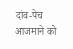दांव-पेच आजमाने को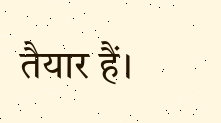तैयार हैं।